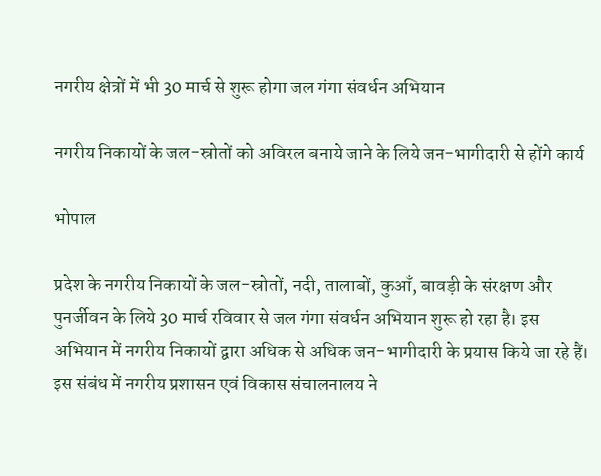नगरीय क्षेत्रों में भी 30 मार्च से शुरू होगा जल गंगा संवर्धन अभियान

नगरीय निकायों के जल-स्रोतों को अविरल बनाये जाने के लिये जन-भागीदारी से होंगे कार्य

भोपाल

प्रदेश के नगरीय निकायों के जल-स्रोतों, नदी, तालाबों, कुआँ, बावड़ी के संरक्षण और पुनर्जीवन के लिये 30 मार्च रविवार से जल गंगा संवर्धन अभियान शुरू हो रहा है। इस अभियान में नगरीय निकायों द्वारा अधिक से अधिक जन-भागीदारी के प्रयास किये जा रहे हैं। इस संबंध में नगरीय प्रशासन एवं विकास संचालनालय ने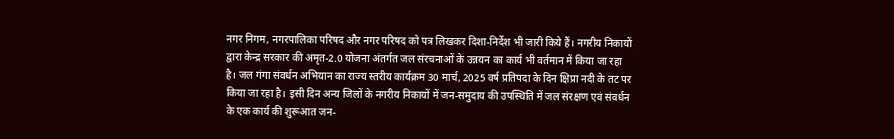नगर निगम, नगरपालिका परिषद और नगर परिषद को पत्र लिखकर दिशा-निर्देश भी जारी किये हैं। नगरीय निकायों द्वारा केन्द्र सरकार की अमृत-2.0 योजना अंतर्गत जल संरचनाओं के उन्नयन का कार्य भी वर्तमान में किया जा रहा है। जल गंगा संवर्धन अभियान का राज्य स्तरीय कार्यक्रम 30 मार्च, 2025 वर्ष प्रतिपदा के दिन क्षिप्रा नदी के तट पर किया जा रहा है। इसी दिन अन्य जिलों के नगरीय निकायों में जन-समुदाय की उपस्थिति में जल संरक्षण एवं संवर्धन के एक कार्य की शुरूआत जन-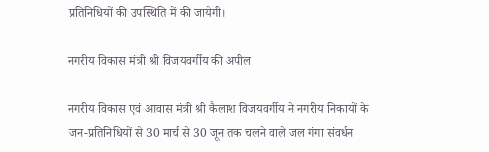प्रतिनिधियों की उपस्थिति में की जायेगी।

नगरीय विकास मंत्री श्री विजयवर्गीय की अपील

नगरीय विकास एवं आवास मंत्री श्री कैलाश विजयवर्गीय ने नगरीय निकायों के जन-प्रतिनिधियों से 30 मार्च से 30 जून तक चलने वाले जल गंगा संवर्धन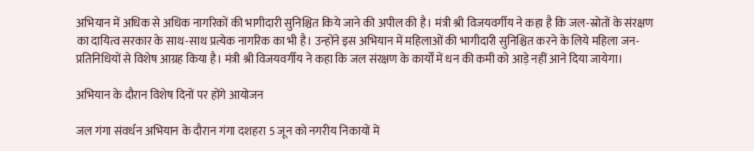अभियान में अधिक से अधिक नागरिकों की भागीदारी सुनिश्चित किये जाने की अपील की है। मंत्री श्री विजयवर्गीय ने कहा है कि जल-स्रोतों के संरक्षण का दायित्व सरकार के साथ-साथ प्रत्येक नागरिक का भी है। उन्होंने इस अभियान में महिलाओं की भागीदारी सुनिश्चित करने के लिये महिला जन-प्रतिनिधियों से विशेष आग्रह किया है। मंत्री श्री विजयवर्गीय ने कहा कि जल संरक्षण के कार्यों में धन की कमी को आड़े नहीं आने दिया जायेगा।

अभियान के दौरान विशेष दिनों पर होंगे आयोजन

जल गंगा संवर्धन अभियान के दौरान गंगा दशहरा 5 जून को नगरीय निकायों में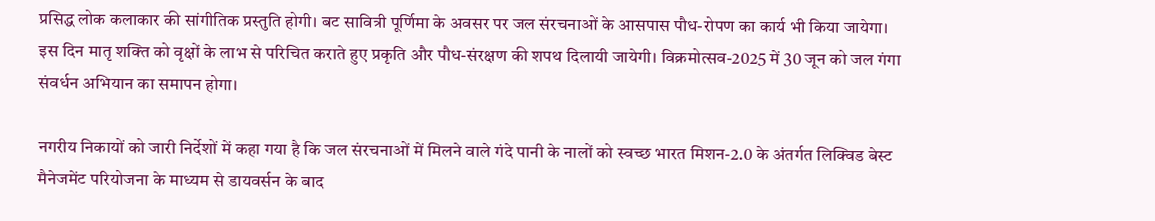प्रसिद्ध लोक कलाकार की सांगीतिक प्रस्तुति होगी। बट सावित्री पूर्णिमा के अवसर पर जल संरचनाओं के आसपास पौध-रोपण का कार्य भी किया जायेगा। इस दिन मातृ शक्ति को वृक्षों के लाभ से परिचित कराते हुए प्रकृति और पौध-संरक्षण की शपथ दिलायी जायेगी। विक्रमोत्सव-2025 में 30 जून को जल गंगा संवर्धन अभियान का समापन होगा।

नगरीय निकायों को जारी निर्देशों में कहा गया है कि जल संरचनाओं में मिलने वाले गंदे पानी के नालों को स्वच्छ भारत मिशन-2.0 के अंतर्गत लिक्विड बेस्ट मैनेजमेंट परियोजना के माध्यम से डायवर्सन के बाद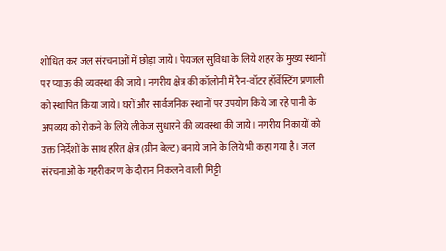शोधित कर जल संरचनाओं में छोड़ा जाये। पेयजल सुविधा के लिये शहर के मुख्य स्थानों पर प्याऊ की व्यवस्था की जाये। नगरीय क्षेत्र की कॉलोनी में रैन-वॉटर हॉर्वेस्टिंग प्रणाली को स्थापित किया जाये। घरों और सार्वजनिक स्थानों पर उपयोग किये जा रहे पानी के अपव्यय को रोकने के लिये लीकेज सुधारने की व्यवस्था की जाये। नगरीय निकायों को उक्त निर्देशों के साथ हरित क्षेत्र (ग्रीन बेल्ट) बनाये जाने के लिये भी कहा गया है। जल संरचनाओं के गहरीकरण के दौरान निकलने वाली मिट्टी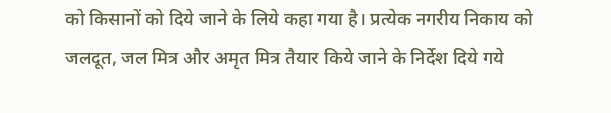को किसानों को दिये जाने के लिये कहा गया है। प्रत्येक नगरीय निकाय को जलदूत, जल मित्र और अमृत मित्र तैयार किये जाने के निर्देश दिये गये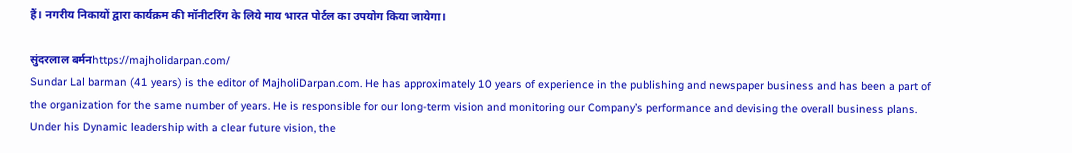हैं। नगरीय निकायों द्वारा कार्यक्रम की मॉनीटरिंग के लिये माय भारत पोर्टल का उपयोग किया जायेगा।

सुंदरलाल बर्मनhttps://majholidarpan.com/
Sundar Lal barman (41 years) is the editor of MajholiDarpan.com. He has approximately 10 years of experience in the publishing and newspaper business and has been a part of the organization for the same number of years. He is responsible for our long-term vision and monitoring our Company’s performance and devising the overall business plans. Under his Dynamic leadership with a clear future vision, the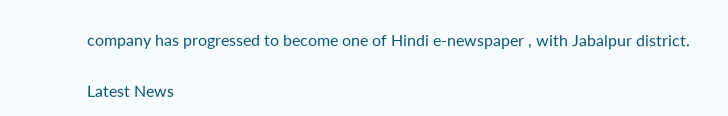company has progressed to become one of Hindi e-newspaper , with Jabalpur district.

Latest News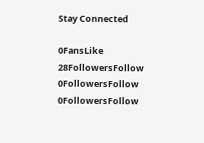Stay Connected

0FansLike
28FollowersFollow
0FollowersFollow
0FollowersFollow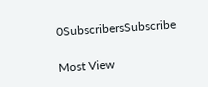0SubscribersSubscribe

Most View